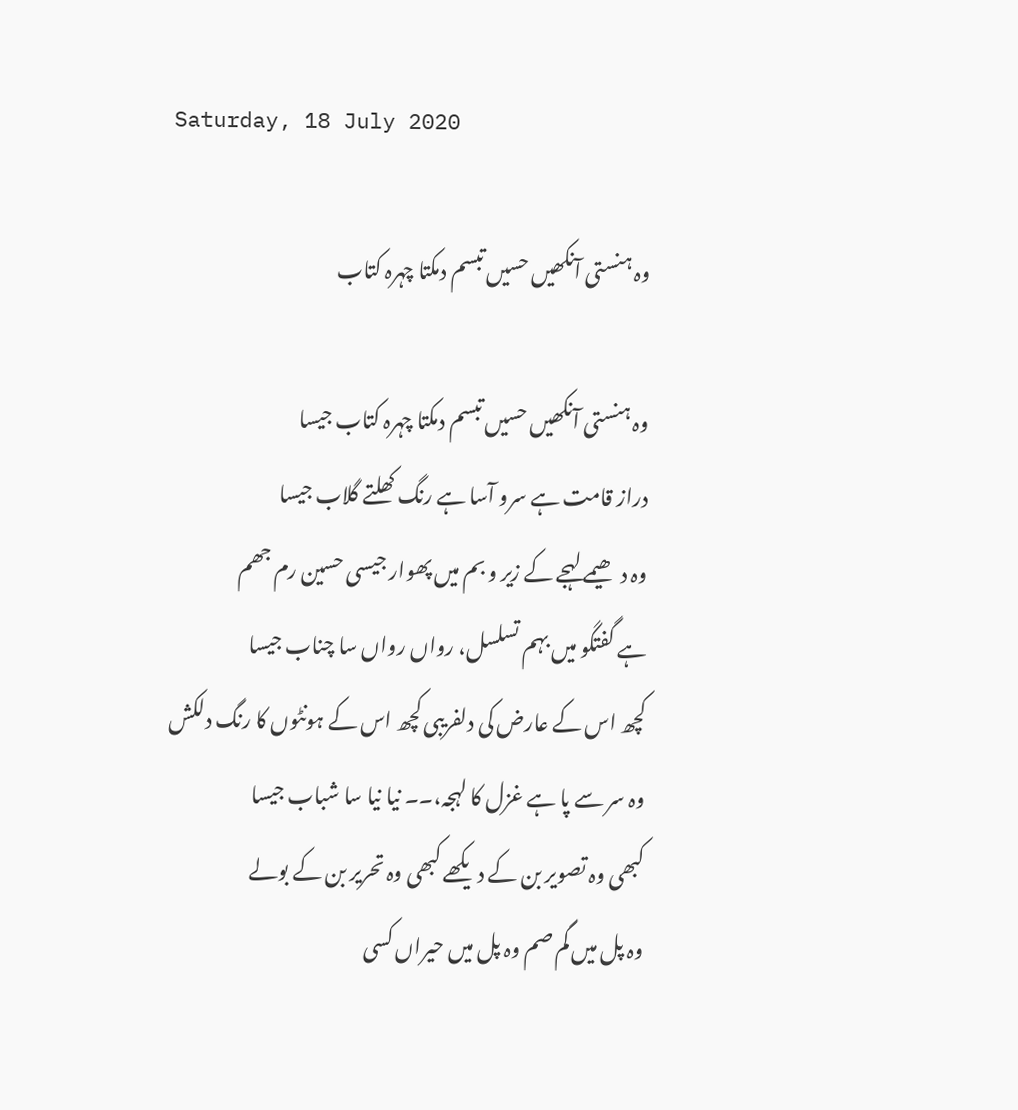Saturday, 18 July 2020

وہ ہنستی آنکھیں حسیں تبسم دمکتا چہرہ کتاب

وہ ہنستی آنکھیں حسیں تبسم دمکتا چہرہ کتاب جیسا
دراز قامت ہے سرو آسا ہے رنگ کھلتے گلاب جیسا
وہ دھیمے لہجے کے زیر و بم میں پھوار جیسی حسین رم جھم
ہے گفتگو میں بہم تسلسل، رواں رواں سا چناب جیسا
کچھ اس کے عارض کی دلفریبی کچھ اس کے ہونٹوں کا رنگ دلکش
وہ سر سے پا ہے غزل کا لہجہ،۔۔ نیا نیا سا شباب جیسا
کبھی وہ تصویر بن کے دیکھے کبھی وہ تحریر بن کے بولے
وہ پل میں گم صم وہ پل میں حیراں کسی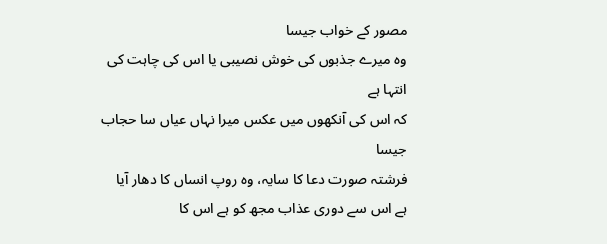مصور کے خواب جیسا
وہ میرے جذبوں کی خوش نصیبی یا اس کی چاہت کی انتہا ہے
کہ اس کی آنکھوں میں عکس میرا نہاں عیاں سا حجاب جیسا
فرشتہ صورت دعا کا سایہ، وہ روپ انساں کا دھار آیا
ہے اس سے دوری عذاب مجھ کو ہے اس کا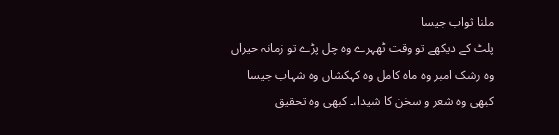ملنا ثواب جیسا
پلٹ کے دیکھے تو وقت ٹھہرے وہ چل پڑے تو زمانہ حیراں
وہ رشک امبر وہ ماہ کامل وہ کہکشاں وہ شہاب جیسا
کبھی وہ شعر و سخن کا شیدا،۔ کبھی وہ تحقیق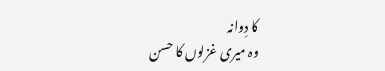کا دِوانہ
وہ میری غزلوں کا حسن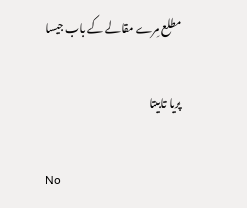مطلع مِرے مقالے کے باب جیسا

پریا تابیتا

No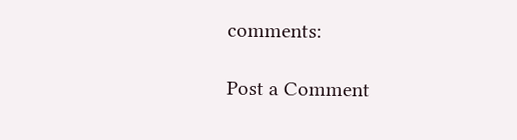comments:

Post a Comment